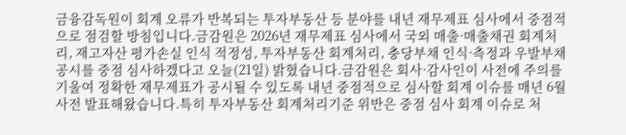금융감독원이 회계 오류가 반복되는 투자부동산 등 분야를 내년 재무제표 심사에서 중점적으로 점검할 방침입니다.금감원은 2026년 재무제표 심사에서 국외 매출·매출채권 회계처리, 재고자산 평가손실 인식 적정성, 투자부동산 회계처리, 충당부채 인식·측정과 우발부채 공시를 중점 심사하겠다고 오늘(21일) 밝혔습니다.금감원은 회사·감사인이 사전에 주의를 기울여 정확한 재무제표가 공시될 수 있도록 내년 중점적으로 심사할 회계 이슈를 매년 6월 사전 발표해왔습니다.특히 투자부동산 회계처리기준 위반은 중점 심사 회계 이슈로 처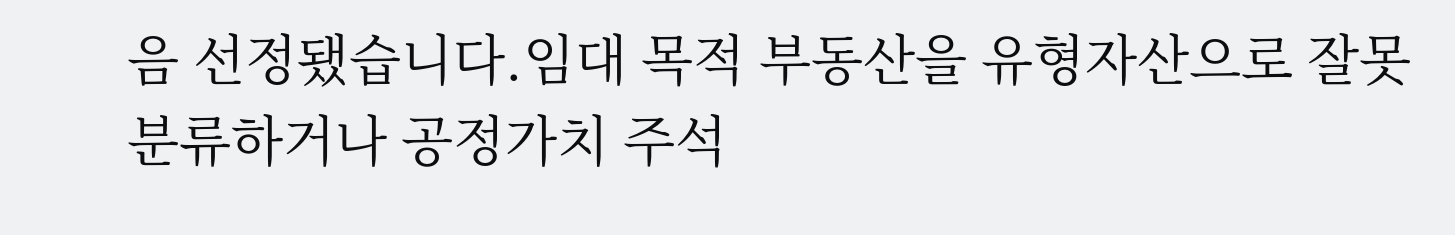음 선정됐습니다.임대 목적 부동산을 유형자산으로 잘못 분류하거나 공정가치 주석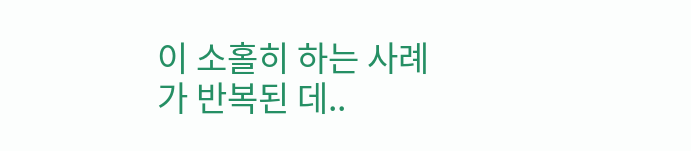이 소홀히 하는 사례가 반복된 데..